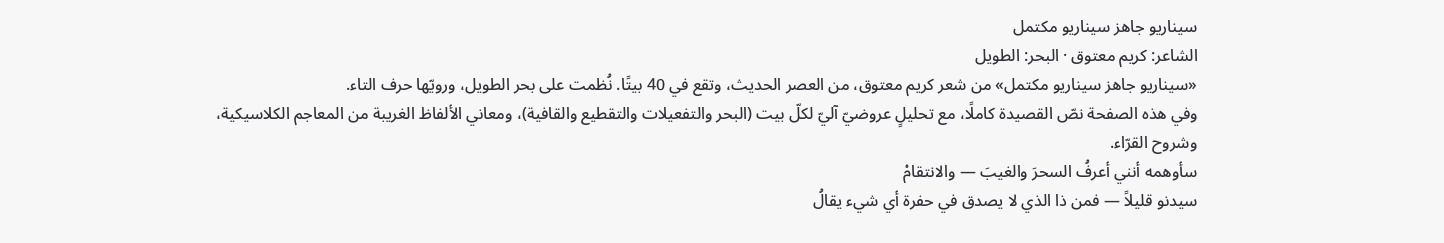سيناريو جاهز سيناريو مكتمل
الشاعر: كريم معتوق · البحر: الطويل
«سيناريو جاهز سيناريو مكتمل» من شعر كريم معتوق، من العصر الحديث، وتقع في 40 بيتًا. نُظمت على بحر الطويل، ورويّها حرف التاء.
وفي هذه الصفحة نصّ القصيدة كاملًا، مع تحليلٍ عروضيّ آليّ لكلّ بيت (البحر والتفعيلات والتقطيع والقافية)، ومعاني الألفاظ الغريبة من المعاجم الكلاسيكية، وشروح القرّاء.
سأوهمه أنني أعرفُ السحرَ والغيبَ — والانتقامْ
سيدنو قليلاً — فمن ذا الذي لا يصدق في حفرة أي شيء يقالُ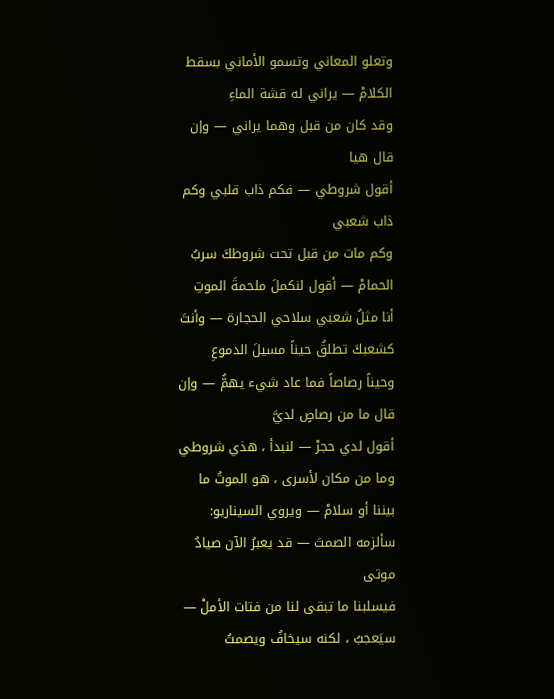وتعلو المعاني وتسمو الأماني بسقط الكلامْ — يراني له قشة الماءِ
وقد كان من قبل وهما يراني — وإن قال هيا
أقول شروطي — فكم ذاب قلبي وكم ذاب شعبي
وكم مات من قبل تحت شروطكَ سربُ الحمامْ — أقول لنكملَ ملحمةَ الموتِ
أنا مثلُ شعبي سلاحي الحجارة — وأنتَ كشعبكَ تطلقُ حيناً مسيلَ الدموعِ
وحيناً رصاصاً فما عاد شيء يهمُّ — وإن قال ما من رصاصٍ لديَّ
أقول لدي حجرْ — لنبدأ ، هذي شروطي
وما من مكان لأسرى ، هو الموتُ ما بيننا أو سلامْ — ويروي السيناريو:
سألزمه الصمتَ — قد يعبرُ الآن صيادُ موتى
فيسلبنا ما تبقى لنا من فتات الأملْ — سيَعجبُ ، لكنه سيخافُ ويصمتُ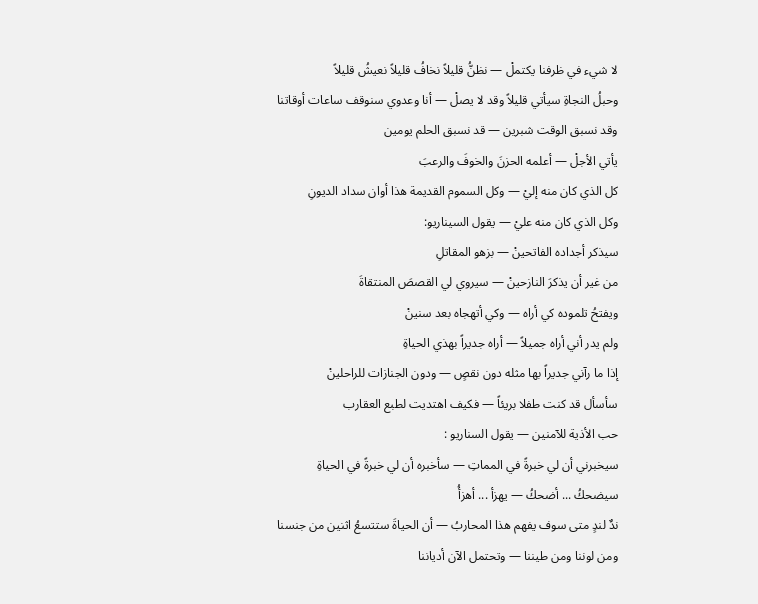لا شيء في ظرفنا يكتملْ — نظنُّ قليلاً نخافُ قليلاً نعيشُ قليلاً
وحبلُ النجاةِ سيأتي قليلاً وقد لا يصلْ — أنا وعدوي سنوقف ساعات أوقاتنا
وقد نسبق الوقت شبرين — قد نسبق الحلم يومين
يأتي الأجلْ — أعلمه الحزنَ والخوفَ والرعبَ
كل الذي كان منه إليْ — وكل السموم القديمة هذا أوان سداد الديونِ
وكل الذي كان منه عليْ — يقول السيناريو:
سيذكر أجداده الفاتحينْ — بزهو المقاتلِ
من غير أن يذكرَ النازحينْ — سيروي لي القصصَ المنتقاةَ
ويفتحُ تلموده كي أراه — وكي أتهجاه بعد سنينْ
ولم يدر أني أراه جميلاً — أراه جديراً بهذي الحياةِ
إذا ما رآني جديراً بها مثله دون نقصٍ — ودون الجنازات للراحلينْ
سأسأل قد كنت طفلا بريئاً — فكيف اهتديت لطبع العقارب
حب الأذية للآمنين — يقول السناريو :
سيخبرني أن لي خبرةً في المماتِ — سأخبره أن لي خبرةً في الحياةِ
سيضحكُ ... أضحكُ — يهزأ ... أهزأُ
ندٌ لندٍ متى سوف يفهم هذا المحاربُ — أن الحياةَ ستتسعُ اثنين من جنسنا
ومن لوننا ومن طيننا — وتحتمل الآن أدياننا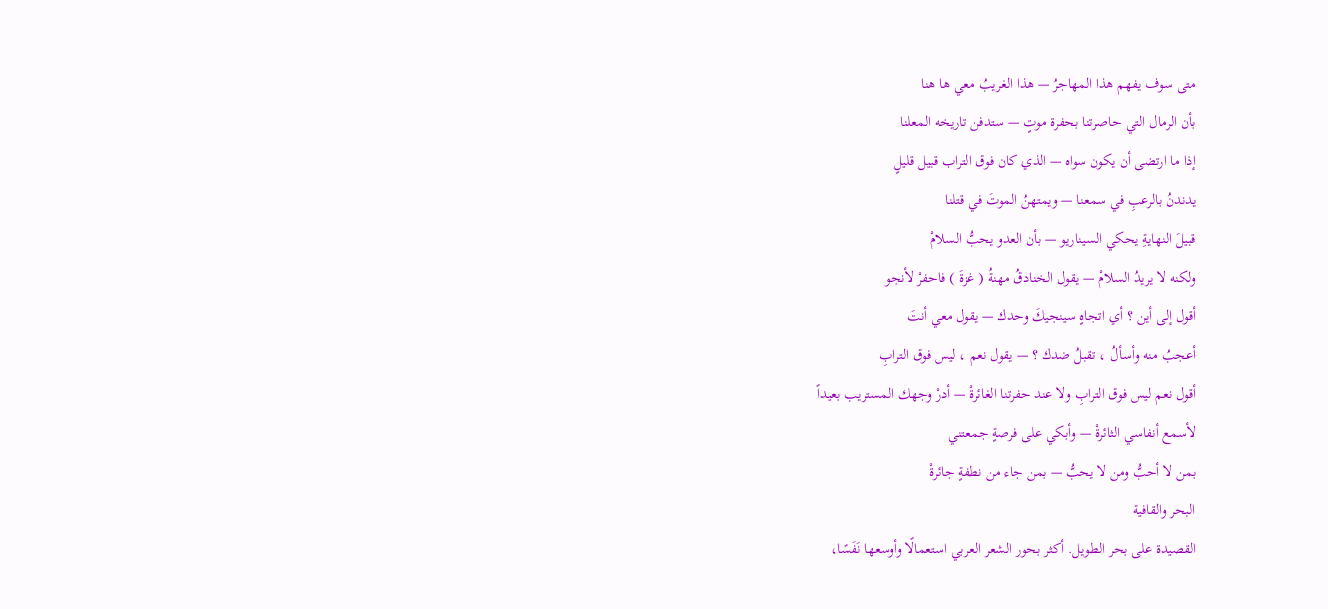متى سوف يفهم هذا المهاجرُ — هذا الغريبُ معي ها هنا
بأن الرمال التي حاصرتنا بحفرة موتٍ — ستدفن تاريخه المعلنا
إذا ما ارتضى أن يكون سواه — الذي كان فوق التراب قبيل قليلٍ
يدندنُ بالرعبِ في سمعنا — ويمتهنُ الموتَ في قتلنا
قبيلَ النهايةِ يحكي السيناريو — بأن العدو يحبُّ السلامْ
ولكنه لا يريدُ السلامْ — يقول الخنادقُ مهنةُ ( غزةَ ) فاحفرْ لأنجو
أقول إلى أين ؟ أي اتجاهٍ سينجيكَ وحدك — يقول معي أنتَ
أعجبُ منه وأسألُ ، تقبلُ ضدك ؟ — يقول نعم ، ليس فوق الترابِ
أقول نعم ليس فوق الترابِ ولا عند حفرتنا الغائرةْ — أدرْ وجهك المستريب بعيداً
لأسمع أنفاسي الثائرةْ — وأبكي على فرصةٍ جمعتني
بمن لا أحبُّ ومن لا يحبُّ — بمن جاء من نطفةٍ جائرةْ
البحر والقافية
القصيدة على بحر الطويل. أكثر بحور الشعر العربي استعمالًا وأوسعها نَفَسًا،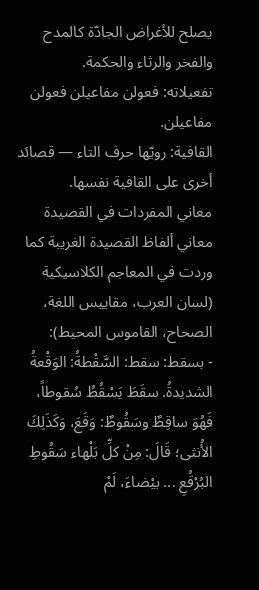يصلح للأغراض الجادّة كالمدح والفخر والرثاء والحكمة.
تفعيلاته: فعولن مفاعيلن فعولن مفاعيلن.
القافية: رويّها حرف التاء — قصائد أخرى على القافية نفسها.
معاني المفردات في القصيدة
معاني ألفاظ القصيدة الغريبة كما وردت في المعاجم الكلاسيكية (لسان العرب، مقاييس اللغة، الصحاح، القاموس المحيط):
- بسقط: سقط: السَّقْطةُ: الوَقْعةُ الشديدةُ. سقَطَ يَسْقُطُ سُقوطاً، فَهُوَ ساقِطٌ وسَقُوطٌ: وَقَعَ، وَكَذَلِكَ الأُنثى؛ قَالَ: مِنْ كلِّ بَلْهاء سَقُوطِ البُرْقُعِ ... بيْضاءَ، لَمْ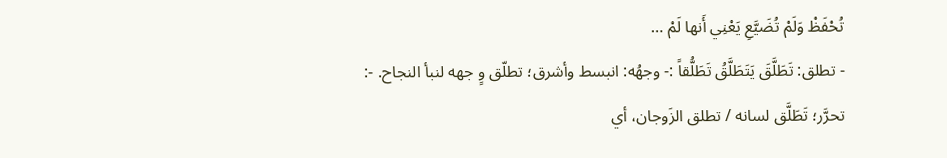تُحْفَظْ وَلَمْ تُضَيَّعِ يَعْنِي أَنها لَمْ …
- تطلق: تَطَلَّقَ يَتَطَلَّقُ تَطَلُّقاً :- وجهُه: انبسط وأشرق؛ تطلّق وٍ جهه لنبأ النجاح. -: تحرَّر؛ تَطَلَّق لسانه / تطلق الزَوجان، أي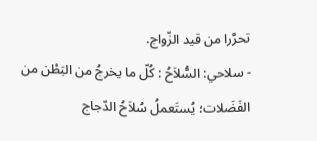تحرَّرا من قيد الزّواج.
- سلاحي: السُّلاَحُ : كُلّ ما يخرجُ من البَطْن من الفَضَلات؛ يُستَعملُ سُلاَحُ الدّجاج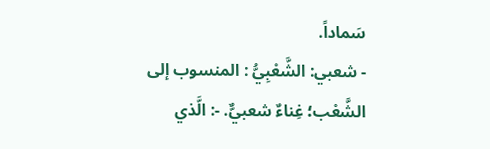سَماداً.
- شعبي: الشَّعْبِيُّ : المنسوب إلى الشَّعْب؛ غِناءٌ شعبيٌّ. -: الَّذي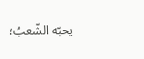يحبّه الشّعبُ؛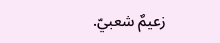زعيمٌ شعبيّ.